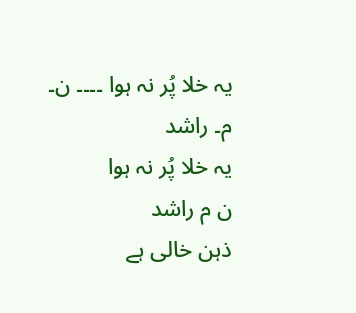یہ خلا پُر نہ ہوا ۔۔۔۔ ن۔ م۔ راشد
یہ خلا پُر نہ ہوا
ن م راشد
ذہن خالی ہے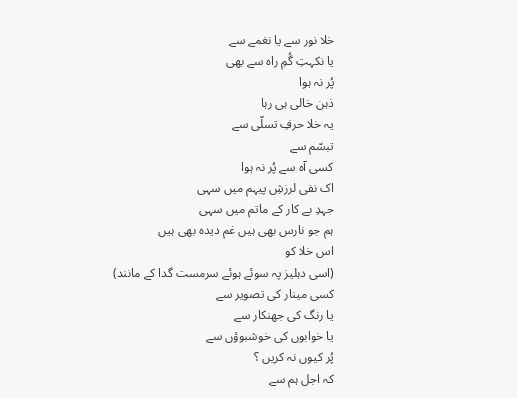خلا نور سے یا نغمے سے
یا نکہتِ گُمِ راہ سے بھی
پُر نہ ہوا
ذہن خالی ہی رہا
یہ خلا حرفِ تسلّی سے
تبسّم سے
کسی آہ سے پُر نہ ہوا
اک نفی لرزشِ پیہم میں سہی
جہدِ بے کار کے ماتم میں سہی
ہم جو نارس بھی ہیں غم دیدہ بھی ہیں
اس خلا کو
(اسی دہلیز پہ سوئے ہوئے سرمست گدا کے مانند)
کسی مینار کی تصویر سے
یا رنگ کی جھنکار سے
یا خوابوں کی خوشبوؤں سے
پُر کیوں نہ کریں ؟
کہ اجل ہم سے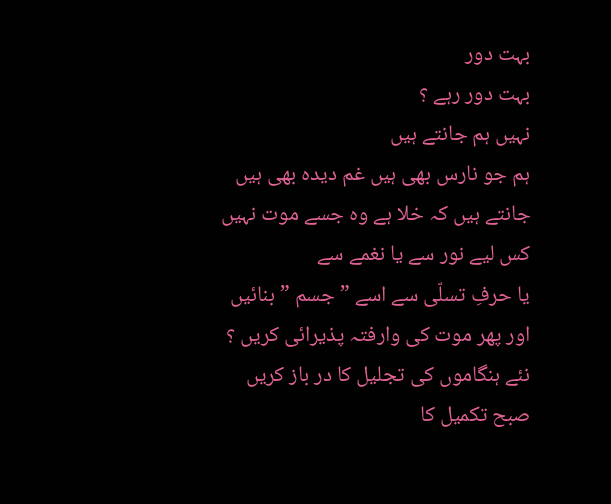بہت دور
بہت دور رہے ؟
نہیں ہم جانتے ہیں
ہم جو نارس بھی ہیں غم دیدہ بھی ہیں
جانتے ہیں کہ خلا ہے وہ جسے موت نہیں
کس لیے نور سے یا نغمے سے
یا حرفِ تسلّی سے اسے ” جسم ” بنائیں
اور پھر موت کی وارفتہ پذیرائی کریں ؟
نئے ہنگاموں کی تجلیل کا در باز کریں
صبح تکمیل کا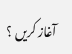آغاز کریں ؟